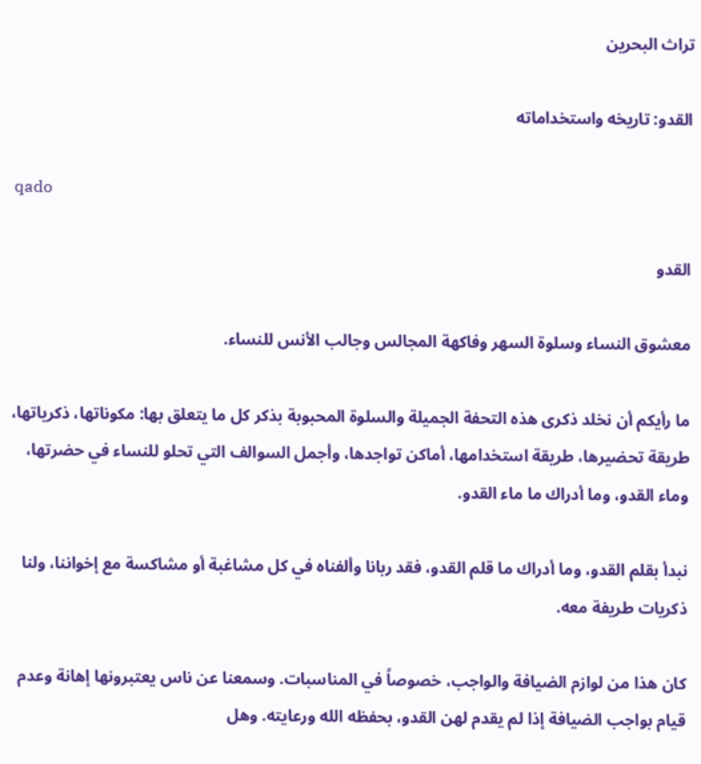تراث البحرين

القدو: تاريخه واستخداماته

qado

القدو

معشوق النساء وسلوة السهر وفاكهة المجالس وجالب الأنس للنساء.

ما رأيكم أن نخلد ذكرى هذه التحفة الجميلة والسلوة المحبوبة بذكر كل ما يتعلق بها: مكوناتها، ذكرياتها، طريقة تحضيرها، طريقة استخدامها، أماكن تواجدها، وأجمل السوالف التي تحلو للنساء في حضرتها، وماء القدو، وما أدراك ما ماء القدو.

نبدأ بقلم القدو، وما أدراك ما قلم القدو، فقد ربانا وألفناه في كل مشاغبة أو مشاكسة مع إخواننا، ولنا ذكريات طريفة معه.

كان هذا من لوازم الضيافة والواجب، خصوصاً في المناسبات. وسمعنا عن ناس يعتبرونها إهانة وعدم قيام بواجب الضيافة إذا لم يقدم لهن القدو، بحفظه الله ورعايته. وهل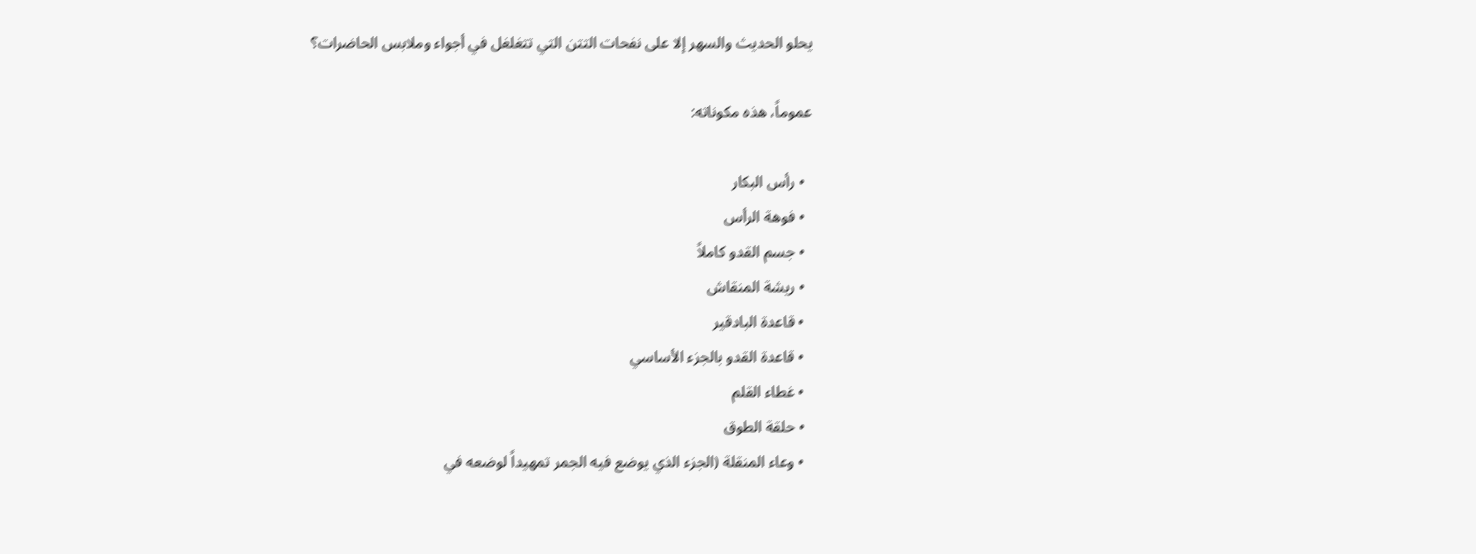يحلو الحديث والسهر إلا على نفحات التتن التي تتغلغل في أجواء وملابس الحاضرات؟

عموماً، هذه مكوناته:

  • رأس البكار
  • فوهة الرأس
  • جسم القدو كاملاً
  • ريشة المنقاش
  • قاعدة البادقير
  • قاعدة القدو بالجزء الأساسي
  • غطاء القلم
  • حلقة الطوق
  • وعاء المنقلة (الجزء الذي يوضع فيه الجمر تمهيداً لوضعه في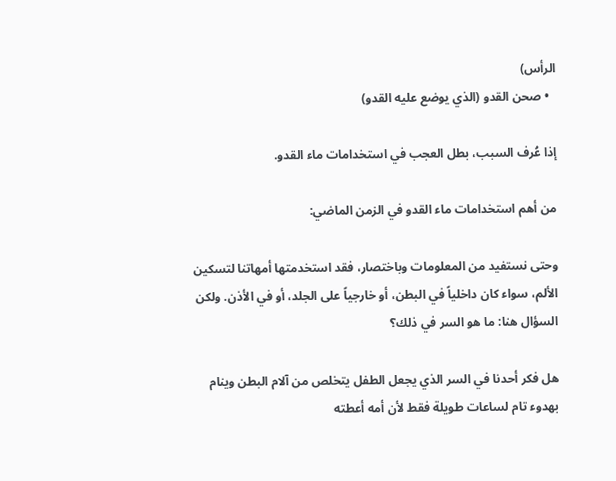الرأس)
  • صحن القدو (الذي يوضع عليه القدو)

إذا عُرف السبب، بطل العجب في استخدامات ماء القدو.

من أهم استخدامات ماء القدو في الزمن الماضي:

وحتى نستفيد من المعلومات وباختصار، فقد استخدمتها أمهاتنا لتسكين الألم، سواء كان داخلياً في البطن، أو خارجياً على الجلد، أو في الأذن. ولكن السؤال هنا: ما هو السر في ذلك؟

هل فكر أحدنا في السر الذي يجعل الطفل يتخلص من آلام البطن وينام بهدوء تام لساعات طويلة فقط لأن أمه أعطته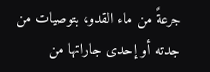جرعةً من ماء القدو، بتوصيات من جدته أو إحدى جاراتها من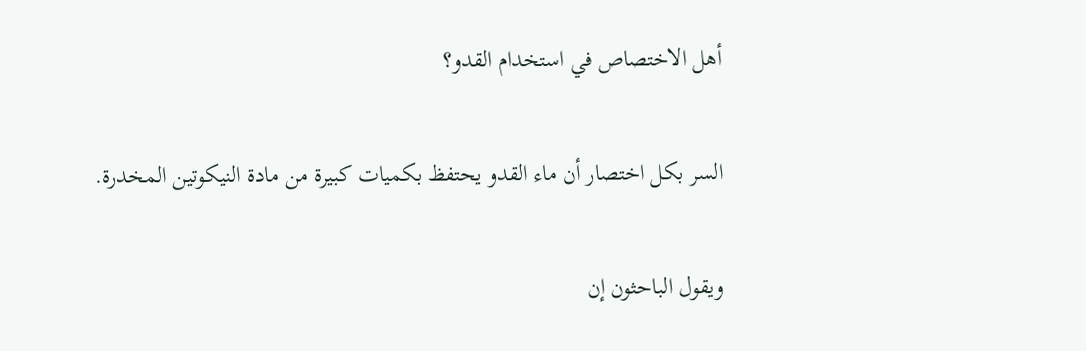أهل الاختصاص في استخدام القدو؟

السر بكل اختصار أن ماء القدو يحتفظ بكميات كبيرة من مادة النيكوتين المخدرة.

ويقول الباحثون إن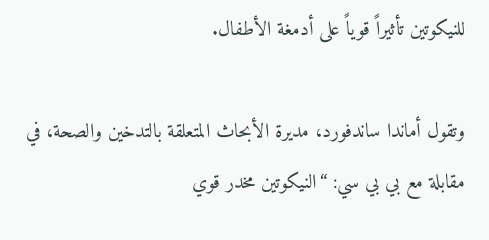للنيكوتين تأثيراً قوياً على أدمغة الأطفال.

وتقول أماندا ساندفورد، مديرة الأبحاث المتعلقة بالتدخين والصحة، في مقابلة مع بي بي سي: “النيكوتين مخدر قوي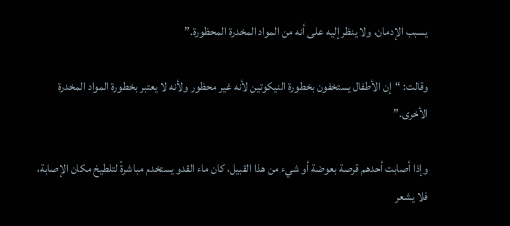يسبب الإدمان، ولا ينظر إليه على أنه من المواد المخدرة المحظورة.”

وقالت: “إن الأطفال يستخفون بخطورة النيكوتين لأنه غير محظور ولأنه لا يعتبر بخطورة المواد المخدرة الأخرى.”

وإذا أصابت أحدهم قرصة بعوضة أو شيء من هذا القبيل، كان ماء القدو يستخدم مباشرةً لتلطيخ مكان الإصابة، فلا يشعر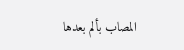المصاب بألم بعدها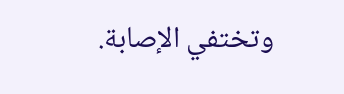وتختفي الإصابة.